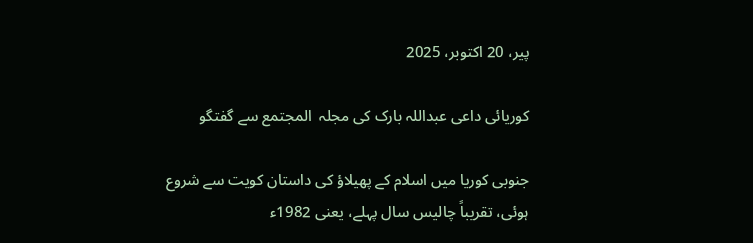پیر، 20 اکتوبر، 2025

کوریائی داعی عبداللہ بارک کی مجلہ  المجتمع سے گفتگو

جنوبی کوریا میں اسلام کے پھیلاؤ کی داستان کویت سے شروع ہوئی، تقریباً چالیس سال پہلے، یعنی 1982ء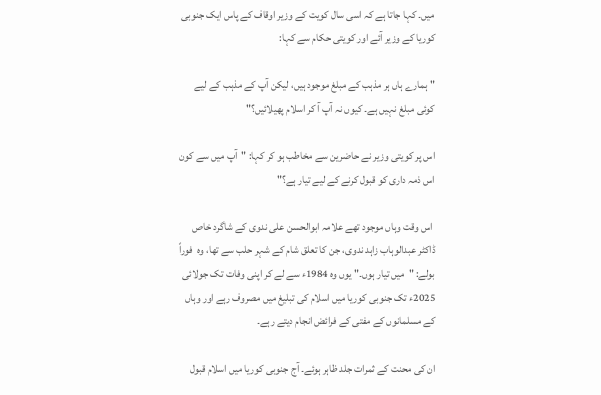میں۔ کہا جاتا ہے کہ اسی سال کویت کے وزیر اوقاف کے پاس ایک جنوبی کوریا کے وزیر آئے اور کویتی حکام سے کہا:

"ہمارے ہاں ہر مذہب کے مبلغ موجود ہیں، لیکن آپ کے مذہب کے لیے کوئی مبلغ نہیں ہے۔ کیوں نہ آپ آ کر اسلام پھیلائیں؟"

اس پر کویتی وزیر نے حاضرین سے مخاطب ہو کر کہا: "آپ میں سے کون اس ذمہ داری کو قبول کرنے کے لیے تیار ہے؟"

 اس وقت وہاں موجود تھے علامہ ابوالحسن علی ندوی کے شاگرد خاص  ڈاکٹر عبدالوہاب زاہد ندوی، جن کا تعلق شام کے شہر حلب سے تھا، وہ  فوراً بولے: "میں تیار ہوں۔" یوں وہ 1984ء سے لے کر اپنی وفات تک جولائی 2025ء تک جنوبی کوریا میں اسلام کی تبلیغ میں مصروف رہے اور وہاں کے مسلمانوں کے مفتی کے فرائض انجام دیتے رہے۔

ان کی محنت کے ثمرات جلد ظاہر ہوئے۔ آج جنوبی کوریا میں اسلام قبول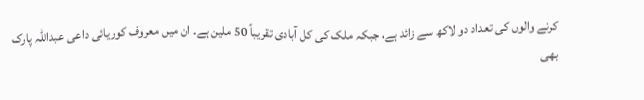کرنے والوں کی تعداد دو لاکھ سے زائد ہے، جبکہ ملک کی کل آبادی تقریباً 50 ملین ہے۔ ان میں معروف کوریائی داعی عبداللہ پارک بھی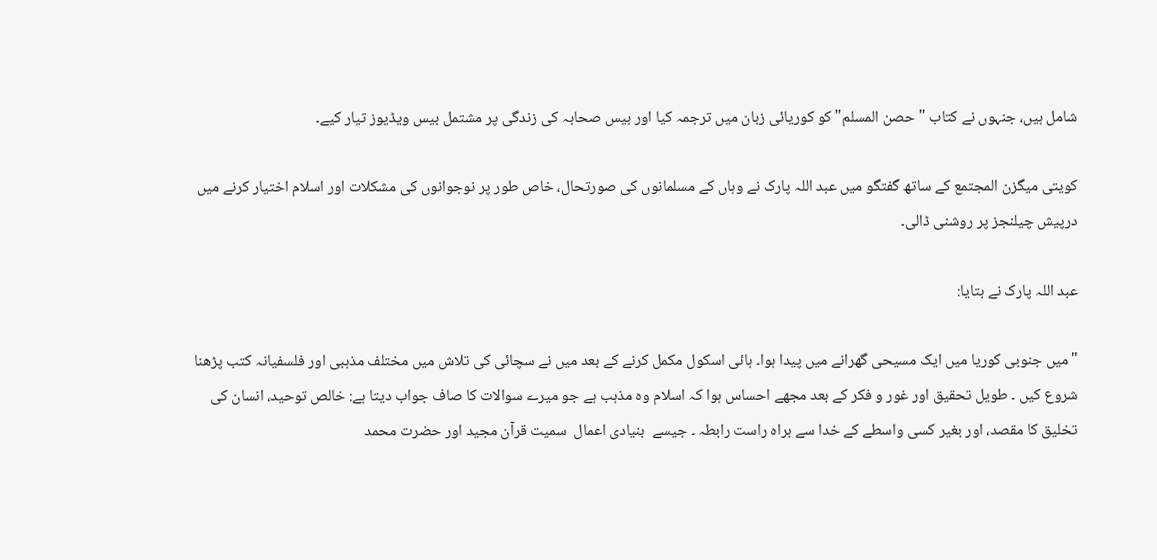شامل ہیں، جنہوں نے کتاب "حصن المسلم" کو کوریائی زبان میں ترجمہ کیا اور بیس صحابہ کی زندگی پر مشتمل بیس ویڈیوز تیار کیے۔

کویتی میگزن المجتمع کے ساتھ گفتگو میں عبد اللہ پارک نے وہاں کے مسلمانوں کی صورتحال، خاص طور پر نوجوانوں کی مشکلات اور اسلام اختیار کرنے میں درپیش چیلنجز پر روشنی ڈالی۔

عبد اللہ پارک نے بتایا:

"میں جنوبی کوریا میں ایک مسیحی گھرانے میں پیدا ہوا۔ ہائی اسکول مکمل کرنے کے بعد میں نے سچائی کی تلاش میں مختلف مذہبی اور فلسفیانہ کتب پڑھنا شروع کیں ۔ طویل تحقیق اور غور و فکر کے بعد مجھے احساس ہوا کہ اسلام وہ مذہب ہے جو میرے سوالات کا صاف جواب دیتا ہے: خالص توحید، انسان کی تخلیق کا مقصد، اور بغیر کسی واسطے کے خدا سے براہ راست رابطہ ۔ جیسے  بنیادی اعمال  سمیت قرآن مجید اور حضرت محمد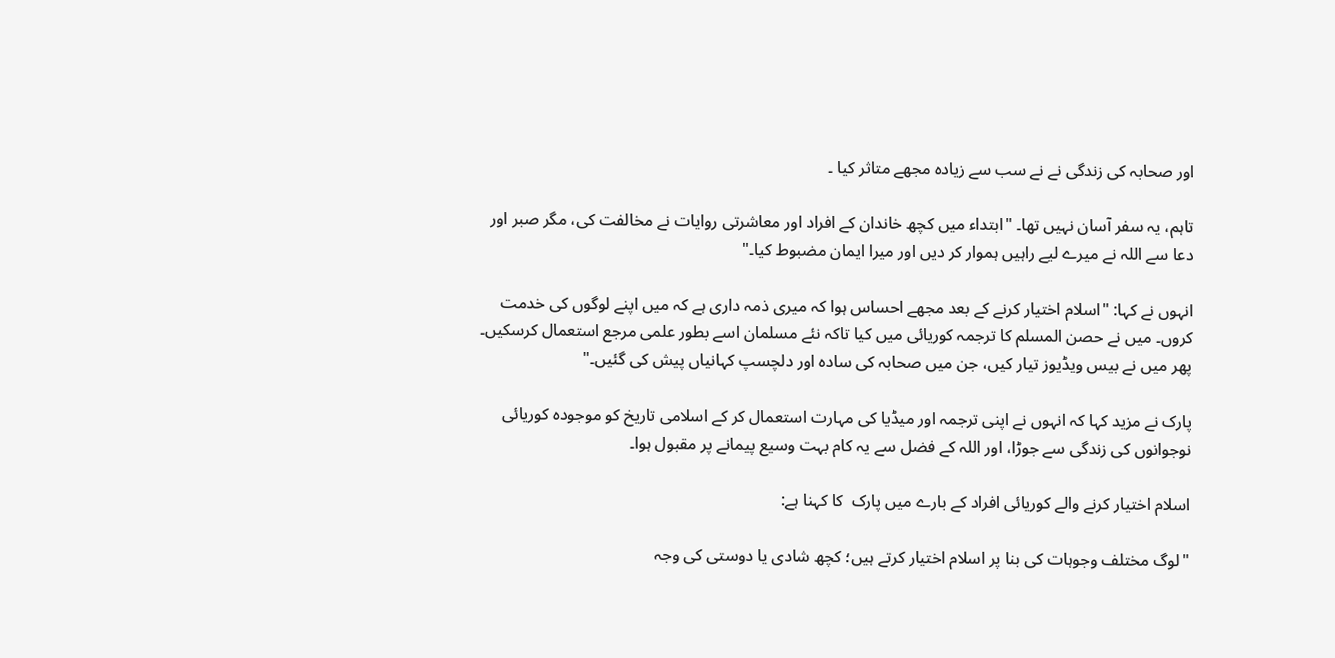اور صحابہ کی زندگی نے نے سب سے زیادہ مجھے متاثر کیا ۔

تاہم، یہ سفر آسان نہیں تھا۔ "ابتداء میں کچھ خاندان کے افراد اور معاشرتی روایات نے مخالفت کی، مگر صبر اور دعا سے اللہ نے میرے لیے راہیں ہموار کر دیں اور میرا ایمان مضبوط کیا۔"

انہوں نے کہا: "اسلام اختیار کرنے کے بعد مجھے احساس ہوا کہ میری ذمہ داری ہے کہ میں اپنے لوگوں کی خدمت کروں۔ میں نے حصن المسلم کا ترجمہ کوریائی میں کیا تاکہ نئے مسلمان اسے بطور علمی مرجع استعمال کرسکیں۔ پھر میں نے بیس ویڈیوز تیار کیں، جن میں صحابہ کی سادہ اور دلچسپ کہانیاں پیش کی گئیں۔"

پارک نے مزید کہا کہ انہوں نے اپنی ترجمہ اور میڈیا کی مہارت استعمال کر کے اسلامی تاریخ کو موجودہ کوریائی نوجوانوں کی زندگی سے جوڑا، اور اللہ کے فضل سے یہ کام بہت وسیع پیمانے پر مقبول ہوا۔

اسلام اختیار کرنے والے کوریائی افراد کے بارے میں پارک  کا کہنا ہے:

"لوگ مختلف وجوہات کی بنا پر اسلام اختیار کرتے ہیں؛ کچھ شادی یا دوستی کی وجہ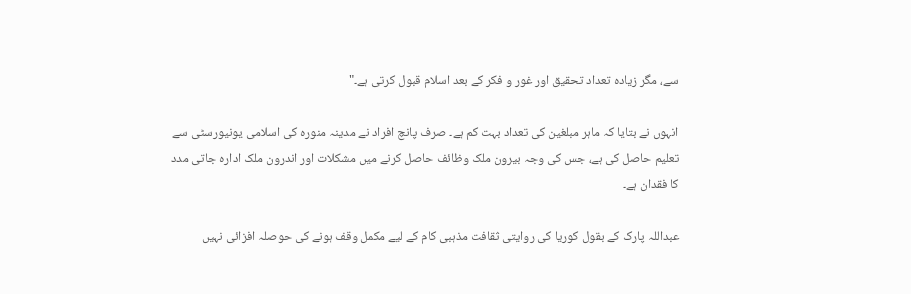سے، مگر زیادہ تعداد تحقیق اور غور و فکر کے بعد اسلام قبول کرتی ہے۔"

انہوں نے بتایا کہ ماہر مبلغین کی تعداد بہت کم ہے۔ صرف پانچ افراد نے مدینہ منورہ کی اسلامی یونیورسٹی سے تعلیم حاصل کی ہے، جس کی وجہ بیرون ملک وظائف حاصل کرنے میں مشکلات اور اندرون ملک ادارہ جاتی مدد کا فقدان ہے۔

عبداللہ پارک کے بقول کوریا کی روایتی ثقافت مذہبی کام کے لیے مکمل وقف ہونے کی حوصلہ افزائی نہیں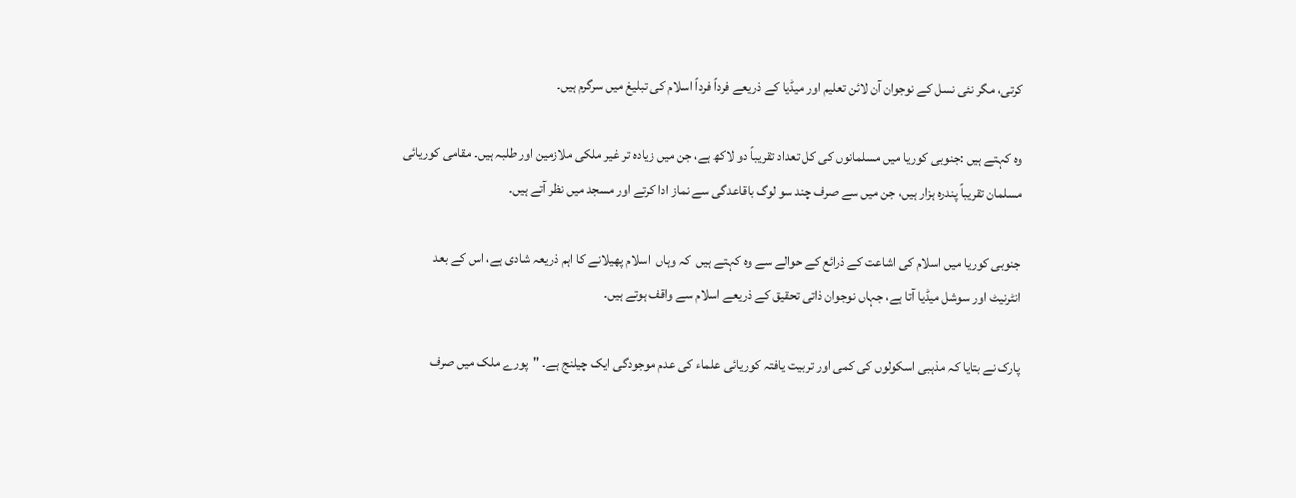کرتی، مگر نئی نسل کے نوجوان آن لائن تعلیم اور میڈیا کے ذریعے فرداً فرداً اسلام کی تبلیغ میں سرگرم ہیں۔

وہ کہتے ہیں :جنوبی کوریا میں مسلمانوں کی کل تعداد تقریباً دو لاکھ ہے، جن میں زیادہ تر غیر ملکی ملازمین اور طلبہ ہیں۔ مقامی کوریائی مسلمان تقریباً پندرہ ہزار ہیں، جن میں سے صرف چند سو لوگ باقاعدگی سے نماز ادا کرتے اور مسجد میں نظر آتے ہیں۔

جنوبی کوریا میں اسلام کی اشاعت کے ذرائع کے حوالے سے وہ کہتے ہیں  کہ وہاں  اسلام پھیلانے کا اہم ذریعہ شادی ہے، اس کے بعد انٹرنیٹ اور سوشل میڈیا آتا ہے، جہاں نوجوان ذاتی تحقیق کے ذریعے اسلام سے واقف ہوتے ہیں۔

پارک نے بتایا کہ مذہبی اسکولوں کی کمی اور تربیت یافتہ کوریائی علماء کی عدم موجودگی ایک چیلنج ہے۔ "پورے ملک میں صرف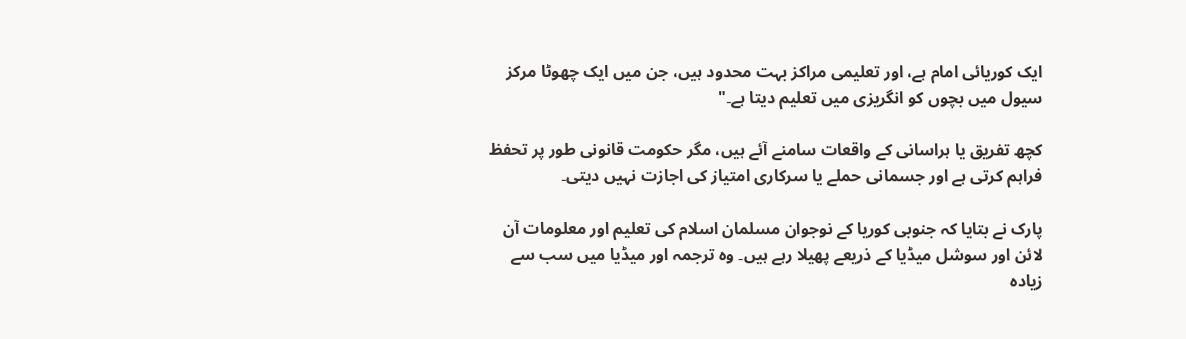ایک کوریائی امام ہے، اور تعلیمی مراکز بہت محدود ہیں، جن میں ایک چھوٹا مرکز سیول میں بچوں کو انگریزی میں تعلیم دیتا ہے۔"

کچھ تفریق یا ہراسانی کے واقعات سامنے آئے ہیں، مگر حکومت قانونی طور پر تحفظ فراہم کرتی ہے اور جسمانی حملے یا سرکاری امتیاز کی اجازت نہیں دیتی۔

پارک نے بتایا کہ جنوبی کوریا کے نوجوان مسلمان اسلام کی تعلیم اور معلومات آن لائن اور سوشل میڈیا کے ذریعے پھیلا رہے ہیں۔ وہ ترجمہ اور میڈیا میں سب سے زیادہ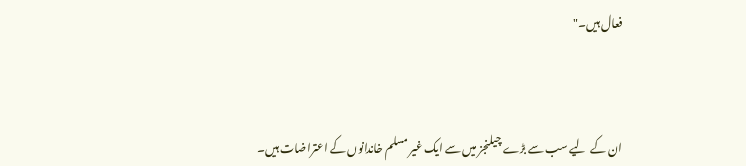فعال ہیں۔"



ان کے  لیے سب سے بڑے چیلنجز میں سے ایک غیر مسلم خاندانوں کے اعتراضات ہیں۔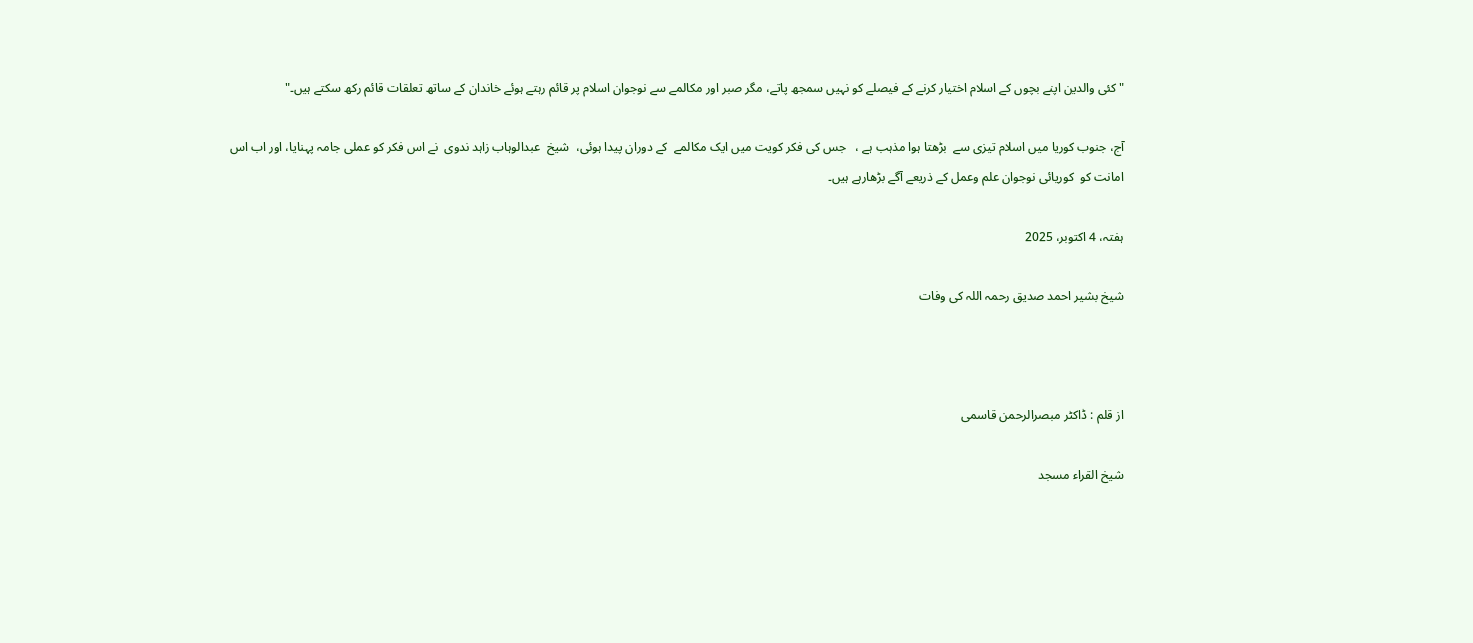"کئی والدین اپنے بچوں کے اسلام اختیار کرنے کے فیصلے کو نہیں سمجھ پاتے، مگر صبر اور مکالمے سے نوجوان اسلام پر قائم رہتے ہوئے خاندان کے ساتھ تعلقات قائم رکھ سکتے ہیں۔"

آج، جنوب کوریا میں اسلام تیزی سے  بڑھتا ہوا مذہب ہے ،   جس کی فکر کویت میں ایک مکالمے  کے دوران پیدا ہوئی،  شیخ  عبدالوہاب زاہد ندوی  نے اس فکر کو عملی جامہ پہنایا، اور اب اس  امانت کو  کوریائی نوجوان علم وعمل کے ذریعے آگے بڑھارہے ہیں۔

ہفتہ، 4 اکتوبر، 2025

شیخ بشیر احمد صدیق رحمہ اللہ کی وفات



از قلم : ڈاکٹر مبصرالرحمن قاسمی

شیخ القراء مسجد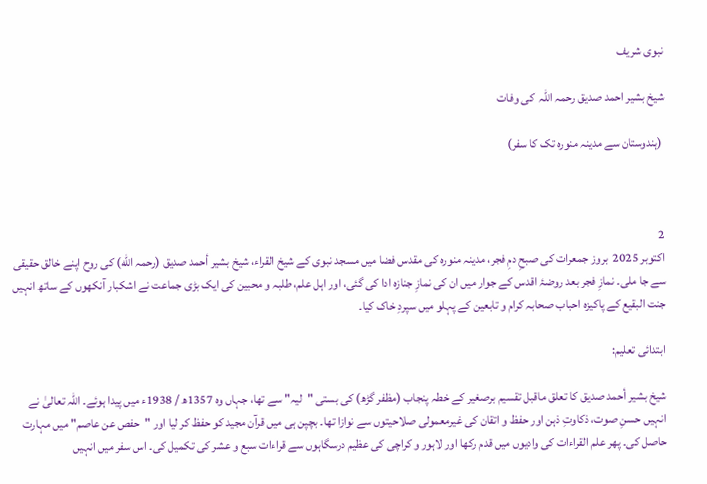نبوی شریف

شیخ بشیر احمد صدیق رحمہ اللہ  کی وفات

 (ہندوستان سے مدینہ منورہ تک کا سفر)



2
اکتوبر 2025  بروز جمعرات کی صبحِ دمِ فجر، مدینہ منورہ کی مقدس فضا میں مسجد نبوی کے شیخ القراء، شیخ بشير أحمد صديق (رحمہ الله) کی روح اپنے خالق حقیقی سے جا ملی۔ نمازِ فجر بعد روضۂ اقدس کے جوار میں ان کی نمازِ جنازہ ادا کی گئی، اور اہل علم، طلبہ و محبین کی ایک بڑی جماعت نے اشکبار آنکھوں کے ساتھ انہیں جنت البقیع کے پاکیزہ احباب صحابہ کرام و تابعین کے پہلو میں سپردِ خاک کیا۔

ابتدائی تعلیم:

شیخ بشير أحمد صديق کا تعلق ماقبل تقسیم برصغیر کے خطہ پنجاب (مظفر گڑھ) کی بستی "لیہ" سے تھا، جہاں وہ 1357ھ / 1938ء میں پیدا ہوئے۔ اللہ تعالیٰ نے انہیں حسنِ صوت، ذکاوتِ ذہن اور حفظ و اتقان کی غیرمعمولی صلاحیتوں سے نوازا تھا۔ بچپن ہی میں قرآن مجید کو حفظ کر لیا اور "حفص عن عاصم" میں مہارت حاصل کی۔ پھر علم القراءات کی وادیوں میں قدم رکھا اور لاہور و کراچی کی عظیم درسگاہوں سے قراءات سبع و عشر کی تکمیل کی۔ اس سفر میں انہیں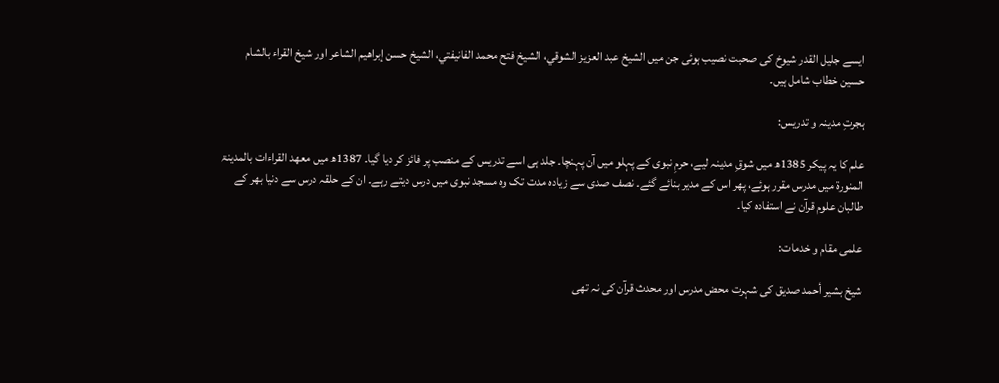ایسے جلیل القدر شیوخ کی صحبت نصیب ہوئی جن میں الشيخ عبد العزيز الشوقي، الشيخ فتح محمد الفانيفتي، الشيخ حسن إبراهيم الشاعر اور شیخ القراء بالشام حسین خطاب شامل ہیں۔

ہجرتِ مدینہ و تدریس:

علم کا یہ پیکر 1385ھ میں شوقِ مدینہ لیے، حرمِ نبوی کے پہلو میں آن پہنچا۔ جلد ہی اسے تدریس کے منصب پر فائز کر دیا گیا۔ 1387ھ میں معهد القراءات بالمدینۃ المنورة میں مدرس مقرر ہوئے، پھر اس کے مدیر بنائے گئے۔ نصف صدی سے زیادہ مدت تک وہ مسجد نبوی میں درس دیتے رہے۔ ان کے حلقہ درس سے دنیا بھر کے طالبان علوم قرآن نے استفادہ کیا۔

علمی مقام و خدمات:

شیخ بشير أحمد صديق کی شہرت محض مدرس اور محدث قرآن کی نہ تھی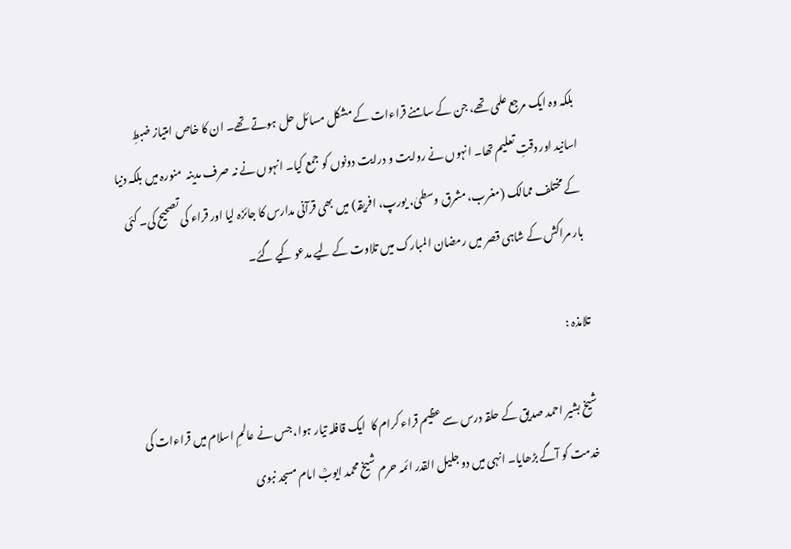بلکہ وہ ایک مرجع علمی تھے، جن کے سامنے قراءات کے مشکل مسائل حل ہوتے تھے۔ ان کا خاص امتیاز ضبطِ اسانید اور دقتِ تعلیم تھا۔ انہوں نے روایت و درایت دونوں کو جمع کیا۔ انہوں نے نہ صرف مدینہ  منورہ میں بلکہ دنیا کے مختلف ممالک (مغرب، مشرق وسطیٰ، یورپ، افریقہ) میں بھی قرآنی مدارس کا جائزہ لیا اور قراء کی تصحیح کی۔ کئی بار مراکش کے شاہی قصر میں رمضان المبارک میں تلاوت کے لیے مدعو کیے گئے۔

تلامذہ :

شیخ بشیر احمد صدیق کے حلقہ درس سے عظیم قراء کرام کا  ایک قافلہ تیار ہوا، جس نے عالمِ اسلام میں قراءات کی خدمت کو آگے بڑھایا۔ انہی میں دو جلیل القدر ائمہ حرم شیخ محمد ایوبؒ امام مسجد نبوی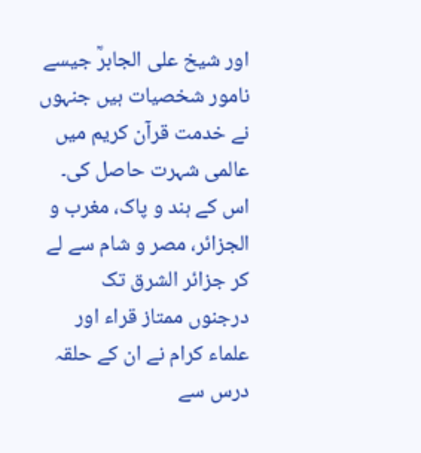اور شیخ علی الجابرؒ جیسے نامور شخصیات ہیں جنہوں نے خدمت قرآن کریم میں عالمی شہرت حاصل کی۔ اس کے ہند و پاک، مغرب و الجزائر، مصر و شام سے لے کر جزائر الشرق تک درجنوں ممتاز قراء اور علماء کرام نے ان کے حلقہ درس سے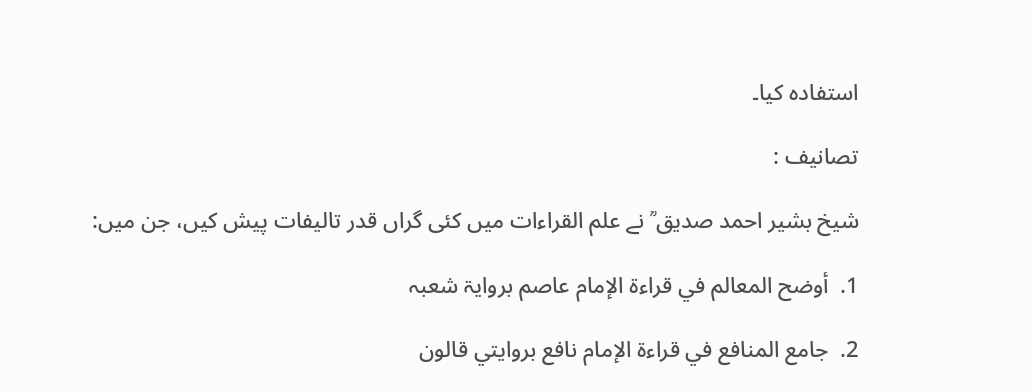استفادہ کیا۔

تصانیف :

شیخ بشیر احمد صدیق ؒ نے علم القراءات میں کئی گراں قدر تالیفات پیش کیں، جن میں:

1.  أوضح المعالم في قراءة الإمام عاصم بروایۃ شعبہ

2.  جامع المنافع في قراءة الإمام نافع بروايتي قالون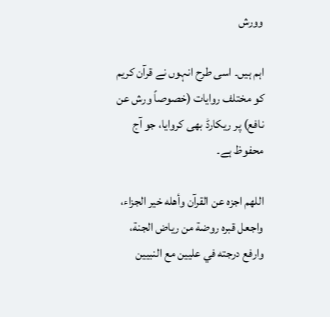وورش

اہم ہیں۔ اسی طرح انہوں نے قرآن کریم کو مختلف روایات (خصوصاً ورش عن نافع) پر ریکارڈ بھی کروایا، جو آج محفوظ ہے۔

اللهم اجزه عن القرآن وأهله خير الجزاء، واجعل قبره روضة من رياض الجنة، وارفع درجته في عليين مع النبيين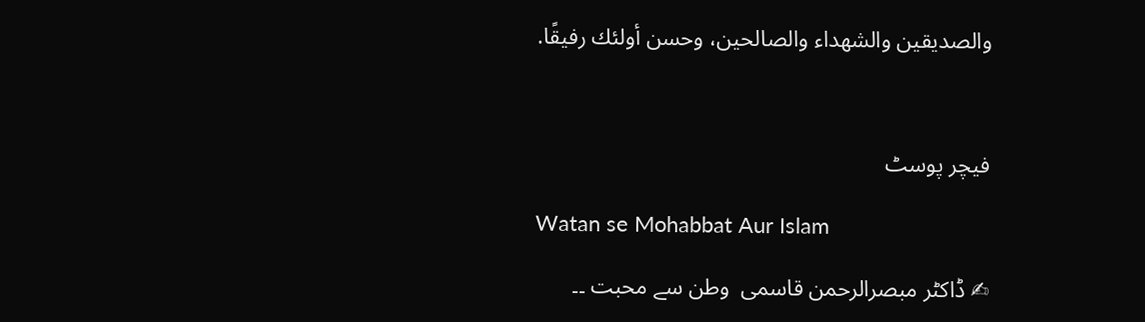والصديقين والشهداء والصالحين، وحسن أولئك رفيقًا.



فیچر پوسٹ

Watan se Mohabbat Aur Islam

✍ ڈاکٹر مبصرالرحمن قاسمی  وطن سے محبت ۔۔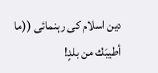دین اسلام کی رہنمائی ((ما أطيبَك من بلدٍ!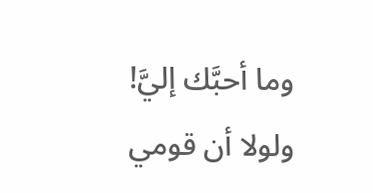وما أحبَّك إليَّ! ولولا أن قومي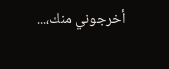أخرجوني منك،...